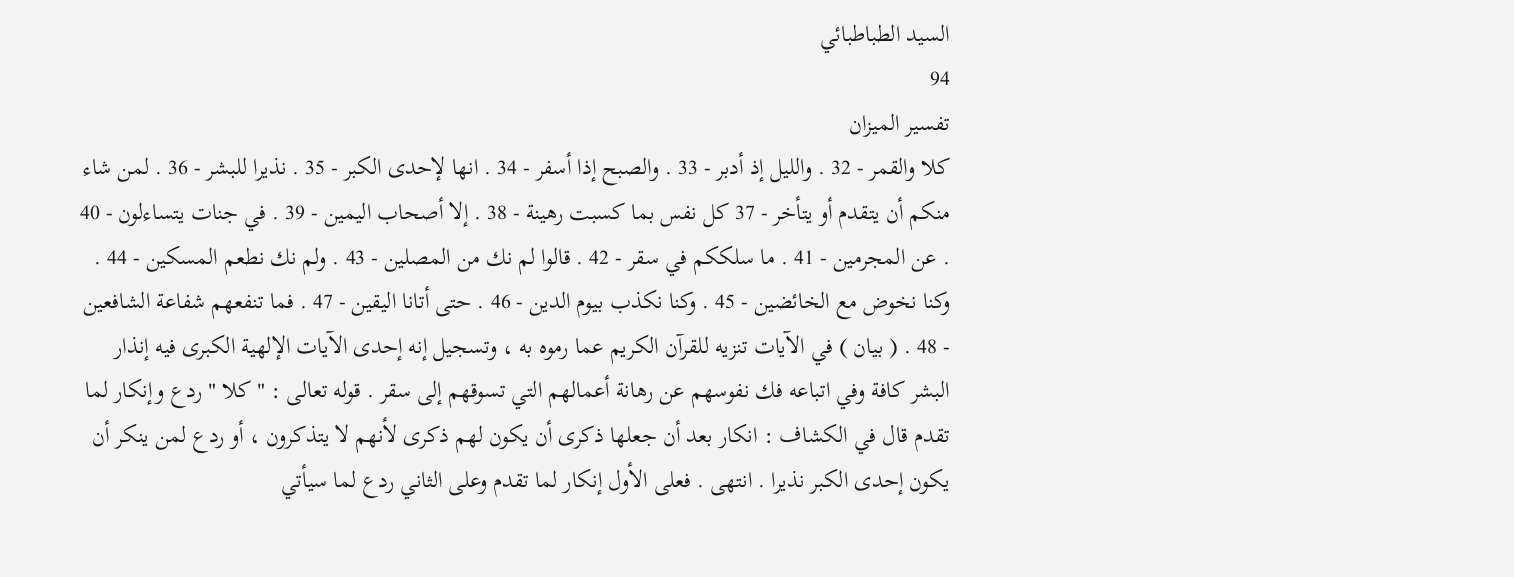السيد الطباطبائي
94
تفسير الميزان
كلا والقمر - 32 . والليل إذ أدبر - 33 . والصبح إذا أسفر - 34 . انها لإحدى الكبر - 35 . نذيرا للبشر - 36 . لمن شاء منكم أن يتقدم أو يتأخر - 37 كل نفس بما كسبت رهينة - 38 . إلا أصحاب اليمين - 39 . في جنات يتساءلون - 40 . عن المجرمين - 41 . ما سلككم في سقر - 42 . قالوا لم نك من المصلين - 43 . ولم نك نطعم المسكين - 44 . وكنا نخوض مع الخائضين - 45 . وكنا نكذب بيوم الدين - 46 . حتى أتانا اليقين - 47 . فما تنفعهم شفاعة الشافعين - 48 . ( بيان ) في الآيات تنزيه للقرآن الكريم عما رموه به ، وتسجيل إنه إحدى الآيات الإلهية الكبرى فيه إنذار البشر كافة وفي اتباعه فك نفوسهم عن رهانة أعمالهم التي تسوقهم إلى سقر . قوله تعالى : " كلا " ردع وإنكار لما تقدم قال في الكشاف : انكار بعد أن جعلها ذكرى أن يكون لهم ذكرى لأنهم لا يتذكرون ، أو ردع لمن ينكر أن يكون إحدى الكبر نذيرا . انتهى . فعلى الأول إنكار لما تقدم وعلى الثاني ردع لما سيأتي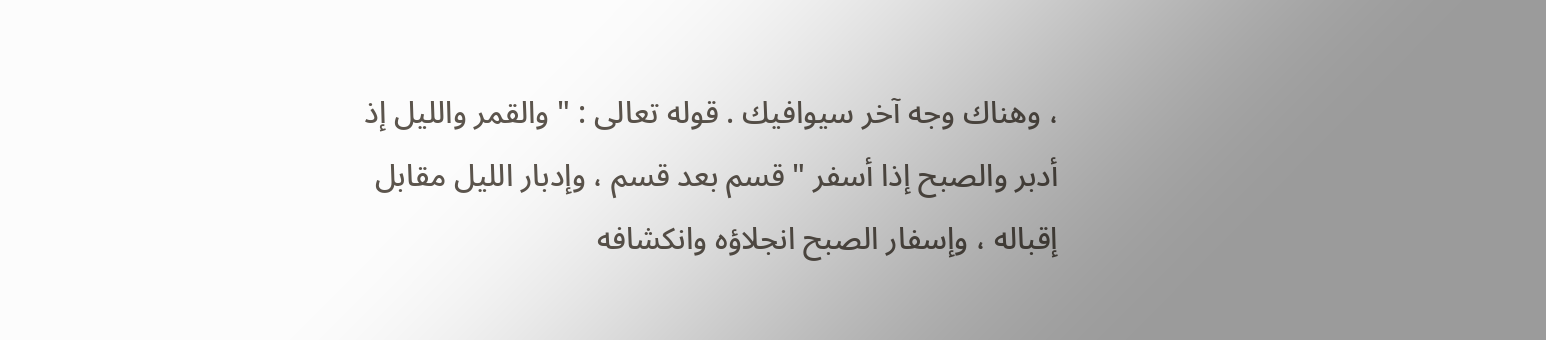، وهناك وجه آخر سيوافيك . قوله تعالى : " والقمر والليل إذ أدبر والصبح إذا أسفر " قسم بعد قسم ، وإدبار الليل مقابل إقباله ، وإسفار الصبح انجلاؤه وانكشافه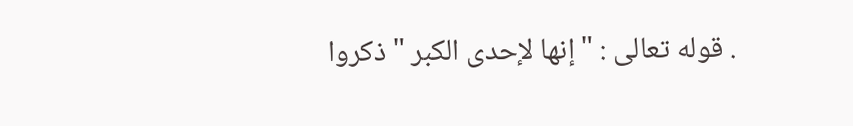. قوله تعالى : " إنها لإحدى الكبر " ذكروا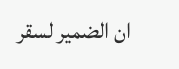ان الضمير لسقر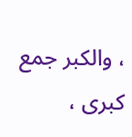، والكبر جمع كبرى ،